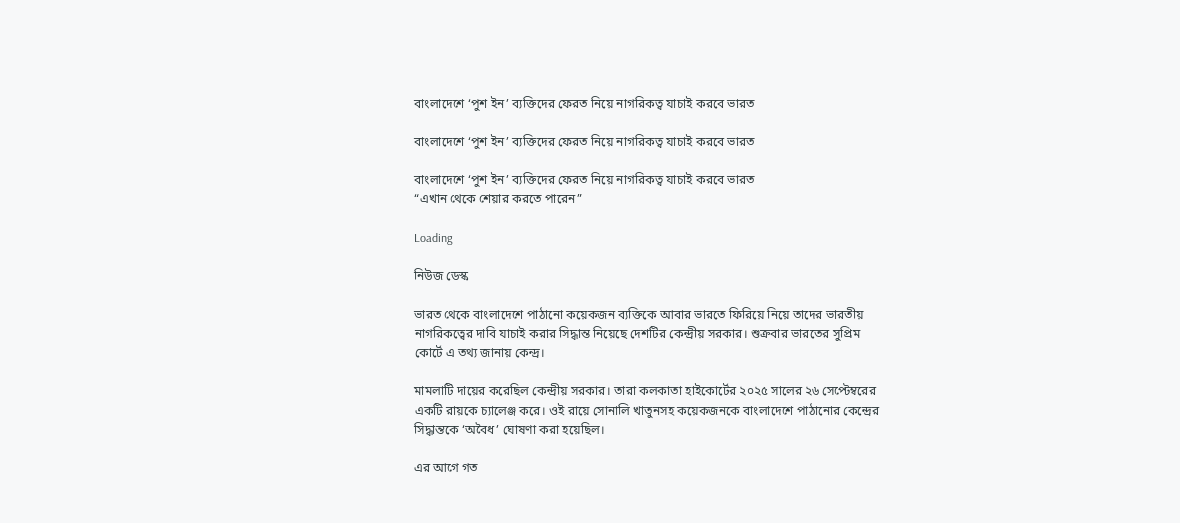বাংলাদেশে ‘পুশ ইন’ ব্যক্তিদের ফেরত নিয়ে নাগরিকত্ব যাচাই করবে ভারত

বাংলাদেশে ‘পুশ ইন’ ব্যক্তিদের ফেরত নিয়ে নাগরিকত্ব যাচাই করবে ভারত

বাংলাদেশে ‘পুশ ইন’ ব্যক্তিদের ফেরত নিয়ে নাগরিকত্ব যাচাই করবে ভারত
“এখান থেকে শেয়ার করতে পারেন”

Loading

নিউজ ডেস্ক

ভারত থেকে বাংলাদেশে পাঠানো কয়েকজন ব্যক্তিকে আবার ভারতে ফিরিয়ে নিয়ে তাদের ভারতীয় নাগরিকত্বের দাবি যাচাই করার সিদ্ধান্ত নিয়েছে দেশটির কেন্দ্রীয় সরকার। শুক্রবার ভারতের সুপ্রিম কোর্টে এ তথ্য জানায় কেন্দ্র।

মামলাটি দায়ের করেছিল কেন্দ্রীয় সরকার। তারা কলকাতা হাইকোর্টের ২০২৫ সালের ২৬ সেপ্টেম্বরের একটি রায়কে চ্যালেঞ্জ করে। ওই রায়ে সোনালি খাতুনসহ কয়েকজনকে বাংলাদেশে পাঠানোর কেন্দ্রের সিদ্ধান্তকে ‘অবৈধ’ ঘোষণা করা হয়েছিল।

এর আগে গত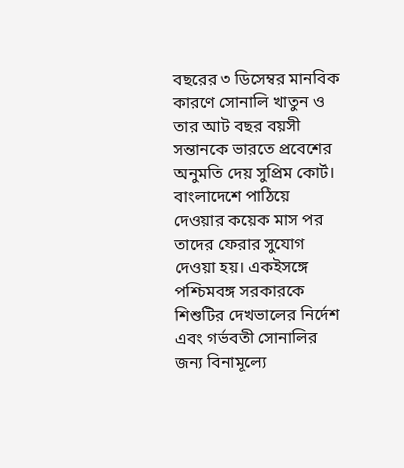বছরের ৩ ডিসেম্বর মানবিক কারণে সোনালি খাতুন ও তার আট বছর বয়সী সন্তানকে ভারতে প্রবেশের অনুমতি দেয় সুপ্রিম কোর্ট। বাংলাদেশে পাঠিয়ে দেওয়ার কয়েক মাস পর তাদের ফেরার সুযোগ দেওয়া হয়। একইসঙ্গে পশ্চিমবঙ্গ সরকারকে শিশুটির দেখভালের নির্দেশ এবং গর্ভবতী সোনালির জন্য বিনামূল্যে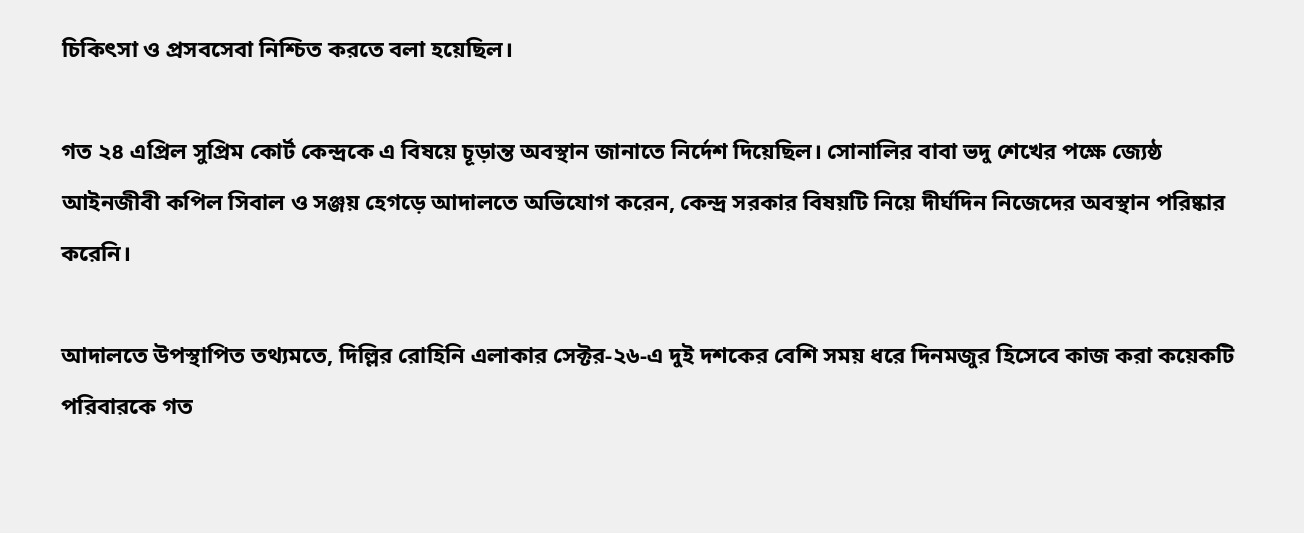চিকিৎসা ও প্রসবসেবা নিশ্চিত করতে বলা হয়েছিল।

গত ২৪ এপ্রিল সুপ্রিম কোর্ট কেন্দ্রকে এ বিষয়ে চূড়ান্ত অবস্থান জানাতে নির্দেশ দিয়েছিল। সোনালির বাবা ভদু শেখের পক্ষে জ্যেষ্ঠ আইনজীবী কপিল সিবাল ও সঞ্জয় হেগড়ে আদালতে অভিযোগ করেন, কেন্দ্র সরকার বিষয়টি নিয়ে দীর্ঘদিন নিজেদের অবস্থান পরিষ্কার করেনি।

আদালতে উপস্থাপিত তথ্যমতে, দিল্লির রোহিনি এলাকার সেক্টর-২৬-এ দুই দশকের বেশি সময় ধরে দিনমজুর হিসেবে কাজ করা কয়েকটি পরিবারকে গত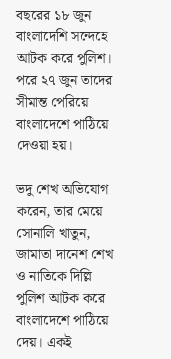বছরের ১৮ জুন বাংলাদেশি সন্দেহে আটক করে পুলিশ। পরে ২৭ জুন তাদের সীমান্ত পেরিয়ে বাংলাদেশে পাঠিয়ে দেওয়া হয়।

ভদু শেখ অভিযোগ করেন, তার মেয়ে সোনালি খাতুন, জামাতা দানেশ শেখ ও নাতিকে দিল্লি পুলিশ আটক করে বাংলাদেশে পাঠিয়ে দেয়। একই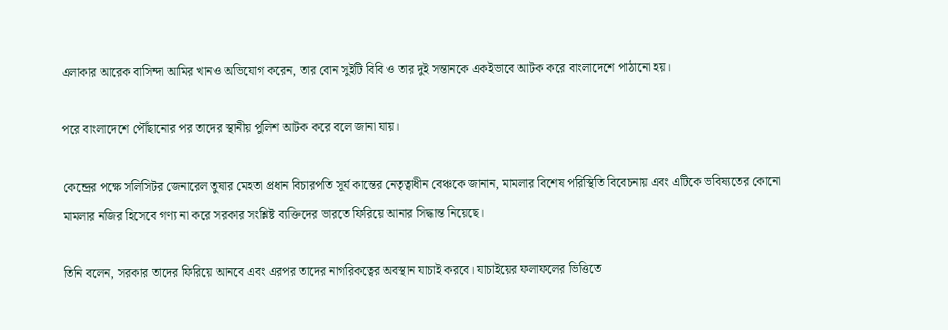এলাকার আরেক বাসিন্দা আমির খানও অভিযোগ করেন, তার বোন সুইটি বিবি ও তার দুই সন্তানকে একইভাবে আটক করে বাংলাদেশে পাঠানো হয়।

পরে বাংলাদেশে পৌঁছানোর পর তাদের স্থানীয় পুলিশ আটক করে বলে জানা যায়।

কেন্দ্রের পক্ষে সলিসিটর জেনারেল তুষার মেহতা প্রধান বিচারপতি সূর্য কান্তের নেতৃত্বাধীন বেঞ্চকে জানান, মামলার বিশেষ পরিস্থিতি বিবেচনায় এবং এটিকে ভবিষ্যতের কোনো মামলার নজির হিসেবে গণ্য না করে সরকার সংশ্লিষ্ট ব্যক্তিদের ভারতে ফিরিয়ে আনার সিদ্ধান্ত নিয়েছে।

তিনি বলেন, সরকার তাদের ফিরিয়ে আনবে এবং এরপর তাদের নাগরিকত্বের অবস্থান যাচাই করবে। যাচাইয়ের ফলাফলের ভিত্তিতে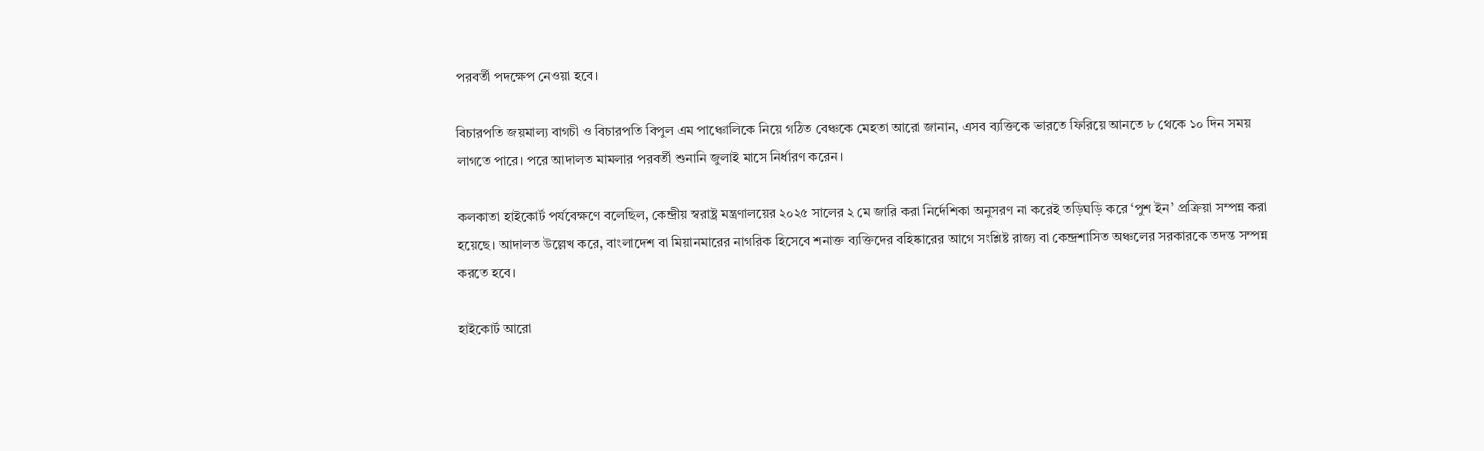পরবর্তী পদক্ষেপ নেওয়া হবে।

বিচারপতি জয়মাল্য বাগচী ও বিচারপতি বিপুল এম পাঞ্চোলিকে নিয়ে গঠিত বেঞ্চকে মেহতা আরো জানান, এসব ব্যক্তিকে ভারতে ফিরিয়ে আনতে ৮ থেকে ১০ দিন সময় লাগতে পারে। পরে আদালত মামলার পরবর্তী শুনানি জুলাই মাসে নির্ধারণ করেন।

কলকাতা হাইকোর্ট পর্যবেক্ষণে বলেছিল, কেন্দ্রীয় স্বরাষ্ট্র মন্ত্রণালয়ের ২০২৫ সালের ২ মে জারি করা নির্দেশিকা অনুসরণ না করেই তড়িঘড়ি করে ‘পুশ ইন’ প্রক্রিয়া সম্পন্ন করা হয়েছে। আদালত উল্লেখ করে, বাংলাদেশ বা মিয়ানমারের নাগরিক হিসেবে শনাক্ত ব্যক্তিদের বহিষ্কারের আগে সংশ্লিষ্ট রাজ্য বা কেন্দ্রশাসিত অঞ্চলের সরকারকে তদন্ত সম্পন্ন করতে হবে।

হাইকোর্ট আরো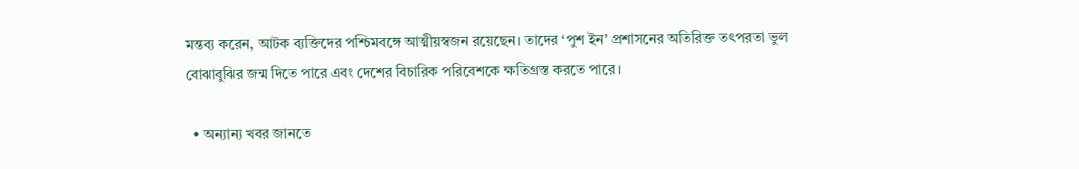মন্তব্য করেন, আটক ব্যক্তিদের পশ্চিমবঙ্গে আত্মীয়স্বজন রয়েছেন। তাদের ‘পুশ ইন’ প্রশাসনের অতিরিক্ত তৎপরতা ভুল বোঝাবুঝির জন্ম দিতে পারে এবং দেশের বিচারিক পরিবেশকে ক্ষতিগ্রস্ত করতে পারে।

  • অন্যান্য খবর জানতে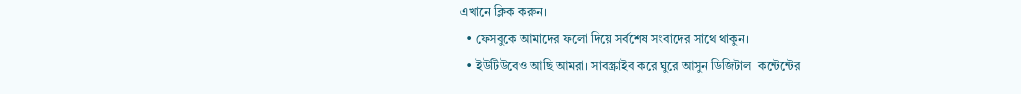এখানে ক্লিক করুন।
  • ফেসবুকে আমাদের ফলো দিয়ে সর্বশেষ সংবাদের সাথে থাকুন।
  • ইউটিউবেও আছি আমরা। সাবস্ক্রাইব করে ঘুরে আসুন ডিজিটাল  কন্টেন্টের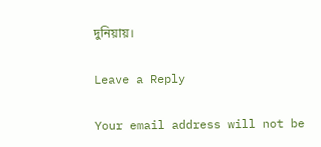দুনিয়ায়।

Leave a Reply

Your email address will not be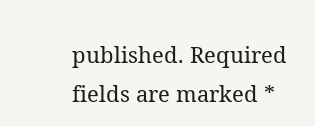published. Required fields are marked *